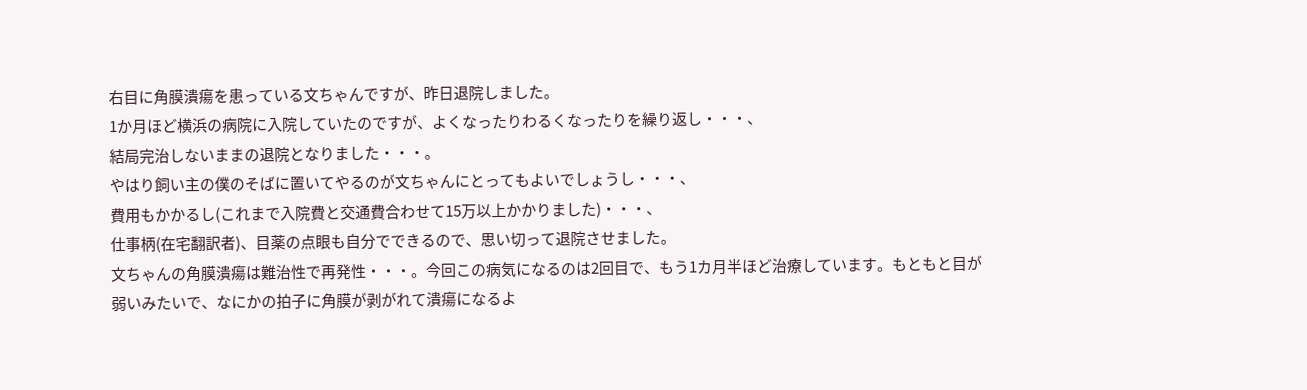右目に角膜潰瘍を患っている文ちゃんですが、昨日退院しました。
1か月ほど横浜の病院に入院していたのですが、よくなったりわるくなったりを繰り返し・・・、
結局完治しないままの退院となりました・・・。
やはり飼い主の僕のそばに置いてやるのが文ちゃんにとってもよいでしょうし・・・、
費用もかかるし(これまで入院費と交通費合わせて15万以上かかりました)・・・、
仕事柄(在宅翻訳者)、目薬の点眼も自分でできるので、思い切って退院させました。
文ちゃんの角膜潰瘍は難治性で再発性・・・。今回この病気になるのは2回目で、もう1カ月半ほど治療しています。もともと目が弱いみたいで、なにかの拍子に角膜が剥がれて潰瘍になるよ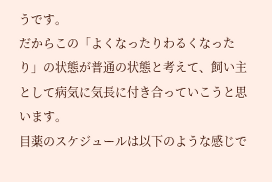うです。
だからこの「よくなったりわるくなったり」の状態が普通の状態と考えて、飼い主として病気に気長に付き合っていこうと思います。
目薬のスケジュールは以下のような感じで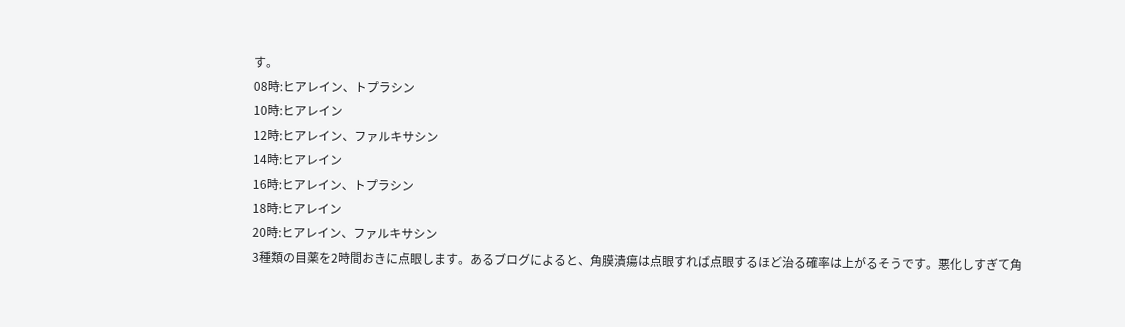す。
08時:ヒアレイン、トプラシン
10時:ヒアレイン
12時:ヒアレイン、ファルキサシン
14時:ヒアレイン
16時:ヒアレイン、トプラシン
18時:ヒアレイン
20時:ヒアレイン、ファルキサシン
3種類の目薬を2時間おきに点眼します。あるブログによると、角膜潰瘍は点眼すれば点眼するほど治る確率は上がるそうです。悪化しすぎて角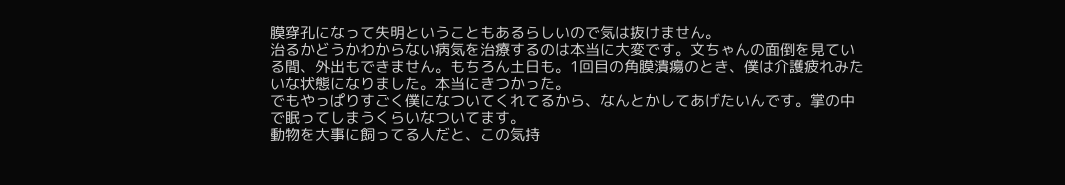膜穿孔になって失明ということもあるらしいので気は抜けません。
治るかどうかわからない病気を治療するのは本当に大変です。文ちゃんの面倒を見ている間、外出もできません。もちろん土日も。1回目の角膜潰瘍のとき、僕は介護疲れみたいな状態になりました。本当にきつかった。
でもやっぱりすごく僕になついてくれてるから、なんとかしてあげたいんです。掌の中で眠ってしまうくらいなついてます。
動物を大事に飼ってる人だと、この気持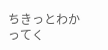ちきっとわかってく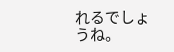れるでしょうね。